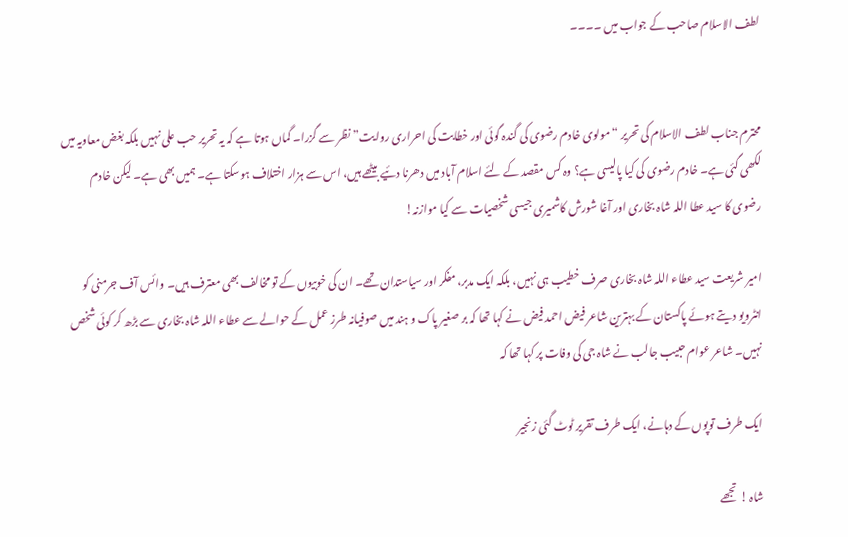لطف الاسلام صاحب کے جواب میں ۔۔۔۔


محترم جناب لطف الاسلام کی تحریر “مولوی خادم رضوی کی گندہ گوئی اور خطابت کی احراری روایت” نظر سے گزرا۔ گماں ہوتا ہے کہ یہ تحریر حب علی نہیں بلکہ بغض معاویہ میں لکھی گئی ہے۔ خادم رضوی کی کیا پالیسی ہے؟ وہ کس مقصد کے لئے اسلام آباد میں دھرنا دئیے بیٹھے ہیں، اس سے ہزار اختلاف ہوسکتا ہے۔ ہمیں بھی ہے۔ لیکن خادم رضوی کا سید عطا اللہ شاہ بخاری اور آغا شورش کاشمیری جیسی شخصیات سے کیا موازنہ!

امیر شریعت سید عطاء اللہ شاہ بخاری صرف خطیب ہی نہیں، بلکہ ایک مدبر، مفکر اور سیاستدان تھے۔ ان کی خوبیوں کے تو مخالف بھی معترف ہیں۔ وائس آف جرمنی کو انٹرویو دیتے ہوئے پاکستان کے بہترین شاعر فیض احمد فیض نے کہا تھا کہ بر صغیر پاک و ہند میں صوفیانہ طرز عمل کے حوالے سے عطاء اللہ شاہ بخاری سے بڑھ کر کوئی شخص نہیں۔ شاعر عوام حبیب جالب نے شاہ جی کی وفات پر کہا تھا کہ

ایک طرف توپوں کے دہانے، ایک طرف تقریر ٹوٹ گئی زنجیر

شاہ ! تجھے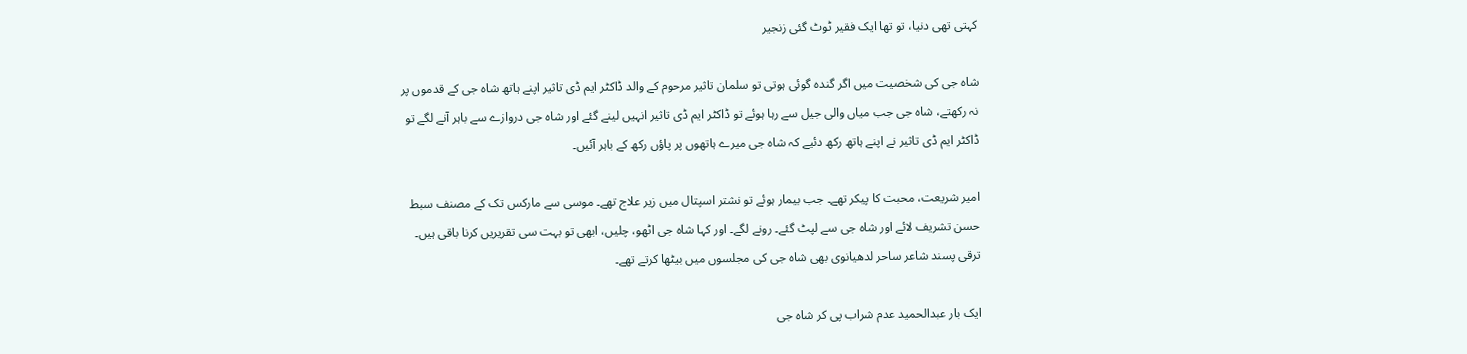کہتی تھی دنیا، تو تھا ایک فقیر ٹوٹ گئی زنجیر

شاہ جی کی شخصیت میں اگر گندہ گوئی ہوتی تو سلمان تاثیر مرحوم کے والد ڈاکٹر ایم ڈی تاثیر اپنے ہاتھ شاہ جی کے قدموں پر نہ رکھتے، شاہ جی جب میاں والی جیل سے رہا ہوئے تو ڈاکٹر ایم ڈی تاثیر انہیں لینے گئے اور شاہ جی دروازے سے باہر آنے لگے تو ڈاکٹر ایم ڈی تاثیر نے اپنے ہاتھ رکھ دئیے کہ شاہ جی میرے ہاتھوں پر پاؤں رکھ کے باہر آئیں۔

امیر شریعت، محبت کا پیکر تھے۔ جب بیمار ہوئے تو نشتر اسپتال میں زیر علاج تھے۔ موسی سے مارکس تک کے مصنف سبط حسن تشریف لائے اور شاہ جی سے لپٹ گئے۔ رونے لگے۔ اور کہا شاہ جی اٹھو، چلیں، ابھی تو بہت سی تقریریں کرنا باقی ہیں۔ ترقی پسند شاعر ساحر لدھیانوی بھی شاہ جی کی مجلسوں میں بیٹھا کرتے تھے۔

ایک بار عبدالحمید عدم شراب پی کر شاہ جی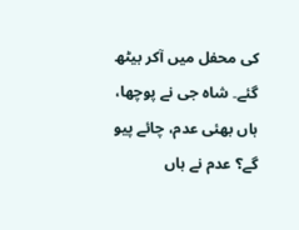کی محفل میں آکر بیٹھ گئے۔ شاہ جی نے پوچھا، ہاں بھئی عدم، چائے پیو گے؟ عدم نے ہاں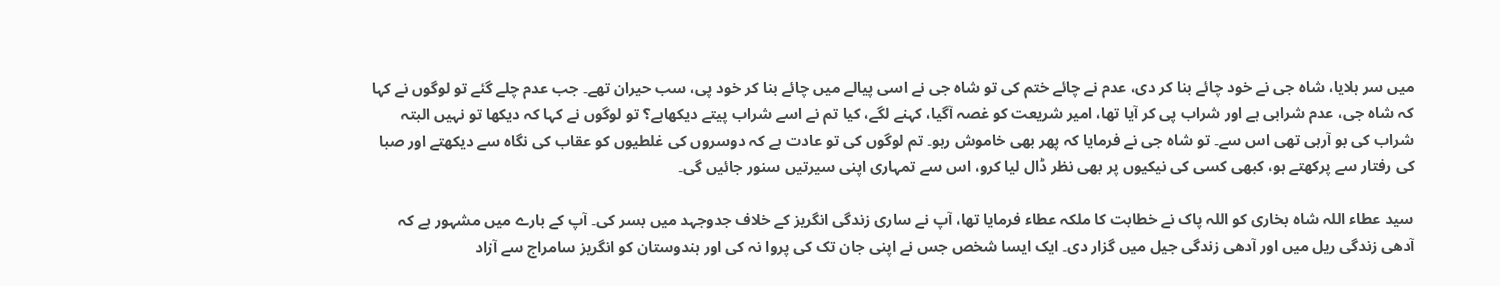میں سر ہلایا، شاہ جی نے خود چائے بنا کر دی، عدم نے چائے ختم کی تو شاہ جی نے اسی پیالے میں چائے بنا کر خود پی، سب حیران تھے۔ جب عدم چلے گئے تو لوگوں نے کہا کہ شاہ جی، عدم شرابی ہے اور شراب پی کر آیا تھا، امیر شریعت کو غصہ آگیا، کہنے لگے، کیا تم نے اسے شراب پیتے دیکھاہے؟ تو لوگوں نے کہا کہ دیکھا تو نہیں البتہ شراب کی بو آرہی تھی اس سے۔ تو شاہ جی نے فرمایا کہ پھر بھی خاموش رہو۔ تم لوگوں کی تو عادت ہے کہ دوسروں کی غلطیوں کو عقاب کی نگاہ سے دیکھتے اور صبا کی رفتار سے پرکھتے ہو، کبھی کسی کی نیکیوں پر بھی نظر ڈال لیا کرو، اس سے تمہاری اپنی سیرتیں سنور جائیں گی۔

سید عطاء اللہ شاہ بخاری کو اللہ پاک نے خطابت کا ملکہ عطاء فرمایا تھا، آپ نے ساری زندگی انگریز کے خلاف جدوجہد میں بسر کی۔ آپ کے بارے میں مشہور ہے کہ آدھی زندگی ریل میں اور آدھی زندگی جیل میں گزار دی۔ ایک ایسا شخص جس نے اپنی جان تک کی پروا نہ کی اور ہندوستان کو انگریز سامراج سے آزاد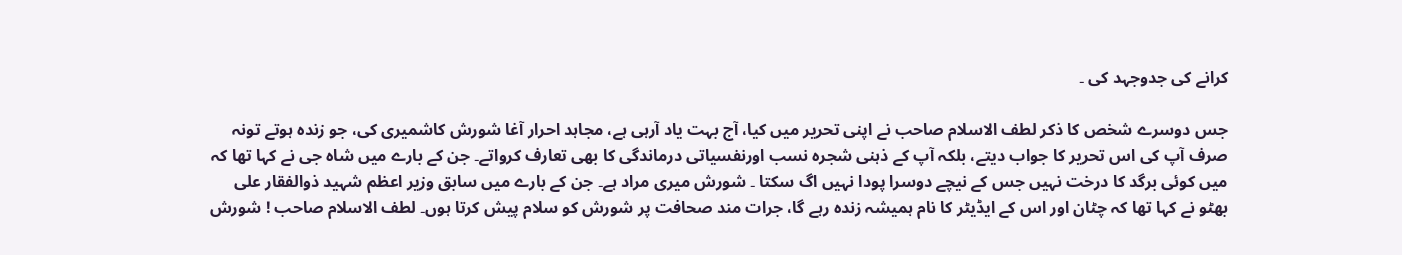کرانے کی جدوجہد کی ۔

جس دوسرے شخص کا ذکر لطف الاسلام صاحب نے اپنی تحریر میں کیا، آج بہت یاد آرہی ہے، مجاہد احرار آغا شورش کاشمیری کی، جو زندہ ہوتے تونہ صرف آپ کی اس تحریر کا جواب دیتے، بلکہ آپ کے ذہنی شجرہ نسب اورنفسیاتی درماندگی کا بھی تعارف کرواتے۔ جن کے بارے میں شاہ جی نے کہا تھا کہ میں کوئی برگد کا درخت نہیں جس کے نیچے دوسرا پودا نہیں اگ سکتا ۔ شورش میری مراد ہے۔ جن کے بارے میں سابق وزیر اعظم شہید ذوالفقار علی بھٹو نے کہا تھا کہ چٹان اور اس کے ایڈیٹر کا نام ہمیشہ زندہ رہے گا، جرات مند صحافت پر شورش کو سلام پیش کرتا ہوں۔ لطف الاسلام صاحب ! شورش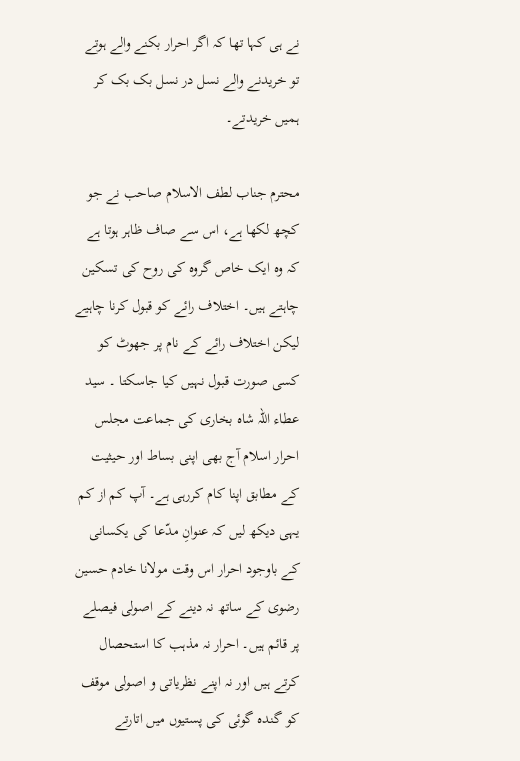نے ہی کہا تھا کہ اگر احرار بکنے والے ہوتے تو خریدنے والے نسل در نسل بک بک کر ہمیں خریدتے۔

محترم جناب لطف الاسلام صاحب نے جو کچھ لکھا ہے، اس سے صاف ظاہر ہوتا ہے کہ وہ ایک خاص گروہ کی روح کی تسکین چاہتے ہیں۔ اختلاف رائے کو قبول کرنا چاہیے لیکن اختلاف رائے کے نام پر جھوٹ کو کسی صورت قبول نہیں کیا جاسکتا ۔ سید عطاء اللہ شاہ بخاری کی جماعت مجلس احرار اسلام آج بھی اپنی بساط اور حیثیت کے مطابق اپنا کام کررہی ہے۔ آپ کم از کم یہی دیکھ لیں کہ عنوانِ مدّعا کی یکسانی کے باوجود احرار اس وقت مولانا خادم حسین رضوی کے ساتھ نہ دینے کے اصولی فیصلے پر قائم ہیں۔ احرار نہ مذہب کا استحصال کرتے ہیں اور نہ اپنے نظریاتی و اصولی موقف کو گندہ گوئی کی پستیوں میں اتارتے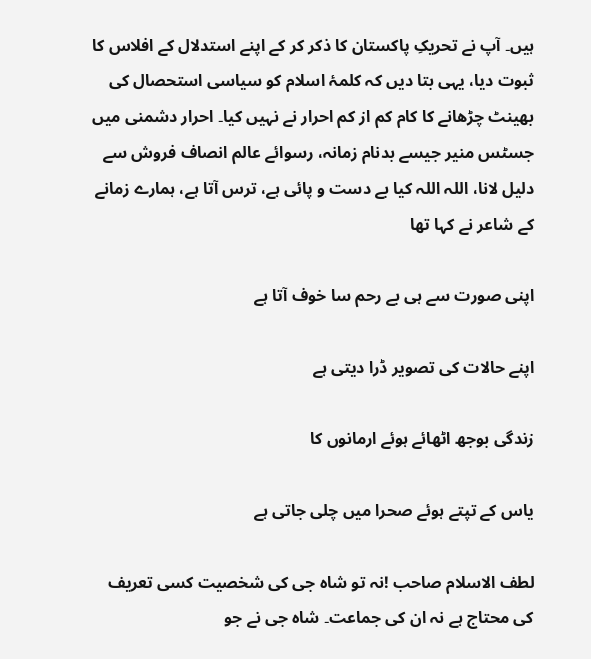ہیں۔ آپ نے تحریکِ پاکستان کا ذکر کر کے اپنے استدلال کے افلاس کا ثبوت دیا، یہی بتا دیں کہ کلمۂ اسلام کو سیاسی استحصال کی بھینٹ چڑھانے کا کام کم از کم احرار نے نہیں کیا۔ احرار دشمنی میں جسٹس منیر جیسے بدنام زمانہ، رسوائے عالم انصاف فروش سے دلیل لانا، اللہ اللہ کیا بے دست و پائی ہے، ترس آتا ہے، ہمارے زمانے کے شاعر نے کہا تھا

اپنی صورت سے ہی بے رحم سا خوف آتا ہے

اپنے حالات کی تصویر ڈرا دیتی ہے

زندگی بوجھ اٹھائے ہوئے ارمانوں کا

یاس کے تپتے ہوئے صحرا میں چلی جاتی ہے

لطف الاسلام صاحب !نہ تو شاہ جی کی شخصیت کسی تعریف کی محتاج ہے نہ ان کی جماعت۔ شاہ جی نے جو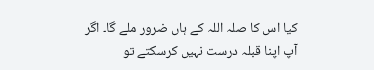کیا اس کا صلہ اللہ کے ہاں ضرور ملے گا۔ اگر آپ اپنا قبلہ درست نہیں کرسکتے تو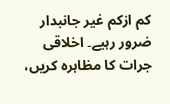کم ازکم غیر جانبدار ضرور رہیے۔ اخلاقی جرات کا مظاہرہ کریں،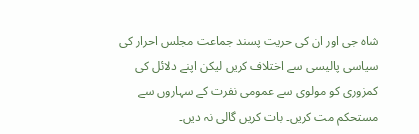شاہ جی اور ان کی حریت پسند جماعت مجلس احرار کی سیاسی پالیسی سے اختلاف کریں لیکن اپنے دلائل کی کمزوری کو مولوی سے عمومی نفرت کے سہاروں سے مستحکم مت کریں۔ بات کریں گالی نہ دیں۔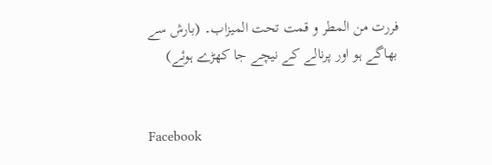فررت من المطر و قمت تحت المیزاب۔ (بارش سے بھاگے ہو اور پرنالے کے نیچے جا کھڑے ہوئے)


Facebook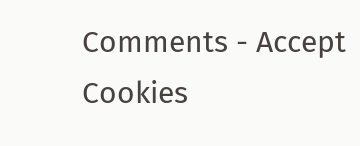Comments - Accept Cookies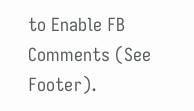to Enable FB Comments (See Footer).